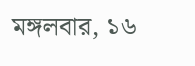মঙ্গলবার, ১৬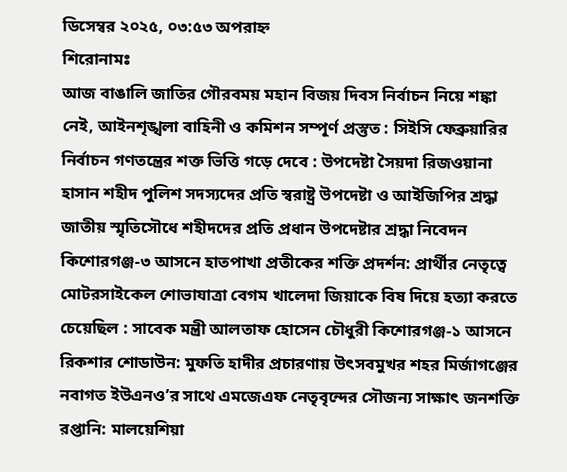ডিসেম্বর ২০২৫, ০৩:৫৩ অপরাহ্ন
শিরোনামঃ
আজ বাঙালি জাতির গৌরবময় মহান বিজয় দিবস নির্বাচন নিয়ে শঙ্কা নেই, আইনশৃঙ্খলা বাহিনী ও কমিশন সম্পূর্ণ প্রস্তুত : সিইসি ফেব্রুয়ারির নির্বাচন গণতন্ত্রের শক্ত ভিত্তি গড়ে দেবে : উপদেষ্টা সৈয়দা রিজওয়ানা হাসান শহীদ পুলিশ সদস্যদের প্রতি স্বরাষ্ট্র উপদেষ্টা ও আইজিপির শ্রদ্ধা জাতীয় স্মৃতিসৌধে শহীদদের প্রতি প্রধান উপদেষ্টার শ্রদ্ধা নিবেদন কিশোরগঞ্জ-৩ আসনে হাতপাখা প্রতীকের শক্তি প্রদর্শন: প্রার্থীর নেতৃত্বে মোটরসাইকেল শোভাযাত্রা বেগম খালেদা জিয়াকে বিষ দিয়ে হত্যা করতে চেয়েছিল : সাবেক মন্ত্রী আলতাফ হোসেন চৌধুরী কিশোরগঞ্জ-১ আসনে রিকশার শোডাউন: মুফতি হাদীর প্রচারণায় উৎসবমুখর শহর মির্জাগঞ্জের নবাগত ইউএনও’র সাথে এমজেএফ নেতৃবৃন্দের সৌজন্য সাক্ষাৎ জনশক্তি রপ্তানি: মালয়েশিয়া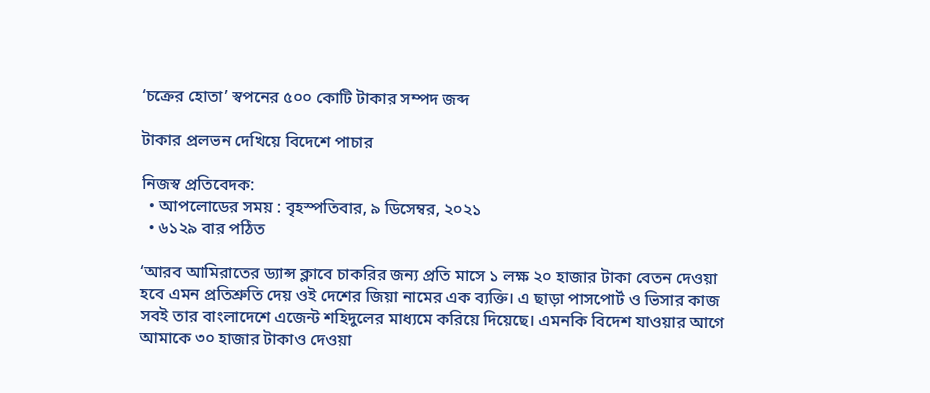‘চক্রের হোতা’ স্বপনের ৫০০ কোটি টাকার সম্পদ জব্দ

টাকার প্রলভন দেখিয়ে বিদেশে পাচার

নিজস্ব প্রতিবেদক:
  • আপলোডের সময় : বৃহস্পতিবার, ৯ ডিসেম্বর, ২০২১
  • ৬১২৯ বার পঠিত

‘আরব আমিরাতের ড্যান্স ক্লাবে চাকরির জন্য প্রতি মাসে ১ লক্ষ ২০ হাজার টাকা বেতন দেওয়া হবে এমন প্রতিশ্রুতি দেয় ওই দেশের জিয়া নামের এক ব্যক্তি। এ ছাড়া পাসপোর্ট ও ভিসার কাজ সবই তার বাংলাদেশে এজেন্ট শহিদুলের মাধ্যমে করিয়ে দিয়েছে। এমনকি বিদেশ যাওয়ার আগে আমাকে ৩০ হাজার টাকাও দেওয়া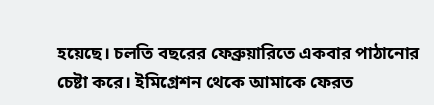হয়েছে। চলতি বছরের ফেব্রুয়ারিতে একবার পাঠানোর চেষ্টা করে। ইমিগ্রেশন থেকে আমাকে ফেরত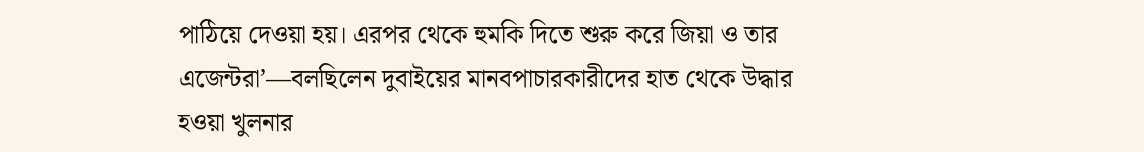পাঠিয়ে দেওয়া হয়। এরপর থেকে হুমকি দিতে শুরু করে জিয়া ও তার এজেন্টরা’—বলছিলেন দুবাইয়ের মানবপাচারকারীদের হাত থেকে উদ্ধার হওয়া খুলনার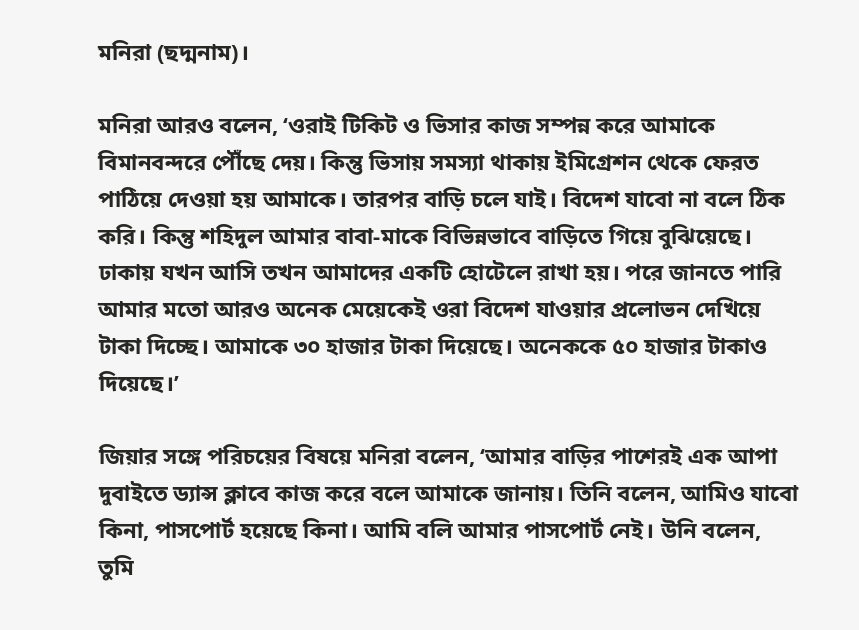মনিরা (ছদ্মনাম)।

মনিরা আরও বলেন, ‘ওরাই টিকিট ও ভিসার কাজ সম্পন্ন করে আমাকে বিমানবন্দরে পৌঁছে দেয়। কিন্তু ভিসায় সমস্যা থাকায় ইমিগ্রেশন থেকে ফেরত পাঠিয়ে দেওয়া হয় আমাকে। তারপর বাড়ি চলে যাই। বিদেশ যাবো না বলে ঠিক করি। কিন্তু শহিদুল আমার বাবা-মাকে বিভিন্নভাবে বাড়িতে গিয়ে বুঝিয়েছে। ঢাকায় যখন আসি তখন আমাদের একটি হোটেলে রাখা হয়। পরে জানতে পারি আমার মতো আরও অনেক মেয়েকেই ওরা বিদেশ যাওয়ার প্রলোভন দেখিয়ে টাকা দিচ্ছে। আমাকে ৩০ হাজার টাকা দিয়েছে। অনেককে ৫০ হাজার টাকাও দিয়েছে।’

জিয়ার সঙ্গে পরিচয়ের বিষয়ে মনিরা বলেন, ‘আমার বাড়ির পাশেরই এক আপা দুবাইতে ড্যান্স ক্লাবে কাজ করে বলে আমাকে জানায়। তিনি বলেন, আমিও যাবো কিনা, পাসপোর্ট হয়েছে কিনা। আমি বলি আমার পাসপোর্ট নেই। উনি বলেন, তুমি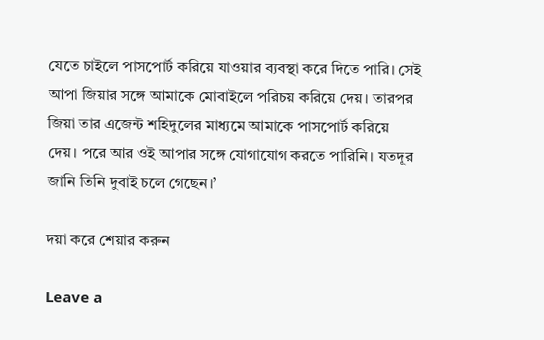যেতে চাইলে পাসপোর্ট করিয়ে যাওয়ার ব্যবস্থা করে দিতে পারি। সেই আপা জিয়ার সঙ্গে আমাকে মোবাইলে পরিচয় করিয়ে দেয়। তারপর জিয়া তার এজেন্ট শহিদুলের মাধ্যমে আমাকে পাসপোর্ট করিয়ে দেয়। পরে আর ওই আপার সঙ্গে যোগাযোগ করতে পারিনি। যতদূর জানি তিনি দুবাই চলে গেছেন।’

দয়া করে শেয়ার করুন

Leave a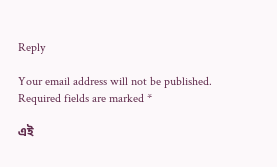Reply

Your email address will not be published. Required fields are marked *

এই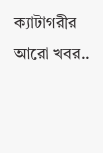ক্যাটাগরীর আরো খবর..